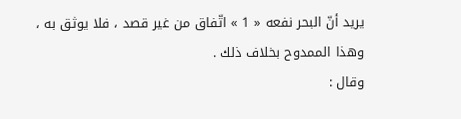يريد أنّ البحر نفعه « 1 » اتّفاق من غير قصد ، فلا يوثق به ، وهذا الممدوح بخلاف ذلك .
وقال :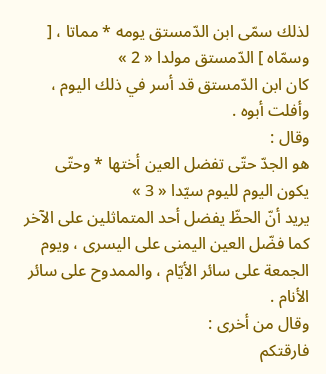لذلك سمّى ابن الدّمستق يومه * مماتا ، [ وسمّاه ] الدّمستق مولدا « 2 »
كان ابن الدّمستق قد أسر في ذلك اليوم ، وأفلت أبوه .
وقال :
هو الجدّ حتّى تفضل العين أختها * وحتّى يكون اليوم لليوم سيّدا « 3 »
يريد أنّ الحظّ يفضل أحد المتماثلين على الآخر كما فضّل العين اليمنى على اليسرى ، ويوم الجمعة على سائر الأيّام ، والممدوح على سائر الأنام .
وقال من أخرى :
فارقتكم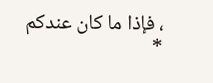، فإذا ما كان عندكم *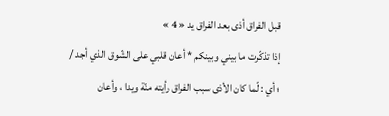قبل الفراق أذى بعد الفراق يد « 4 »
إذا تذكّرت ما بيني وبينكم * أعان قلبي على الشّوق الذي أجد /
؛ أي : لّما كان الأذى سبب الفراق رأيته منّة ويدا ، وأعان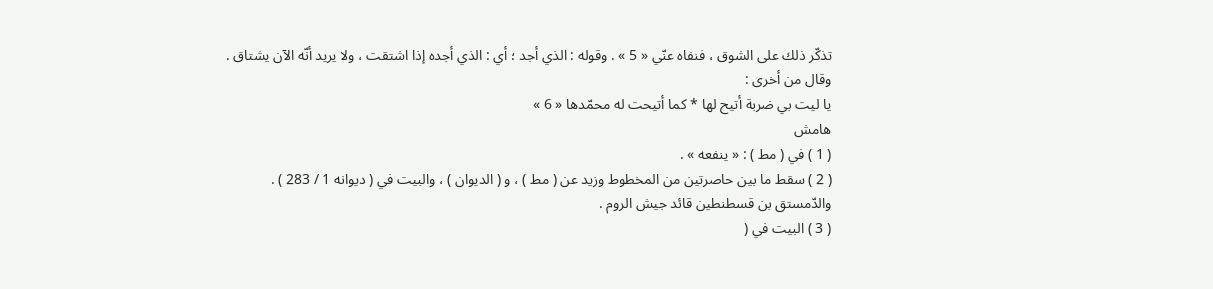تذكّر ذلك على الشوق ، فنفاه عنّي « 5 » . وقوله : الذي أجد ؛ أي : الذي أجده إذا اشتقت ، ولا يريد أنّه الآن يشتاق .
وقال من أخرى :
يا ليت بي ضربة أتيح لها * كما أتيحت له محمّدها « 6 »
هامش
( 1 ) في ( مط ) : « ينفعه » .
( 2 ) سقط ما بين حاصرتين من المخطوط وزيد عن ( مط ) ، و ( الديوان ) ، والبيت في ( ديوانه 1 / 283 ) .
والدّمستق بن قسطنطين قائد جيش الروم .
( 3 ) البيت في (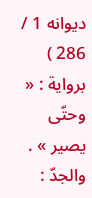ديوانه 1 / 286 ) برواية : « وحتّى يصير » . والجدّ :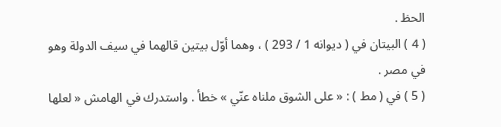الحظ .
( 4 ) البيتان في ( ديوانه 1 / 293 ) ، وهما أوّل بيتين قالهما في سيف الدولة وهو في مصر .
( 5 ) في ( مط ) : « على الشوق ملناه عنّي » خطأ . واستدرك في الهامش « لعلها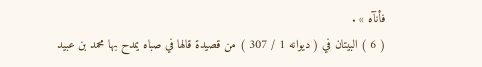فأنآه » .
( 6 ) البيتان في ( ديوانه 1 / 307 ) من قصيدة قالها في صباه يمدح بها محمد بن عبيد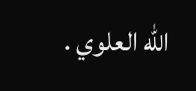اللّه العلوي .